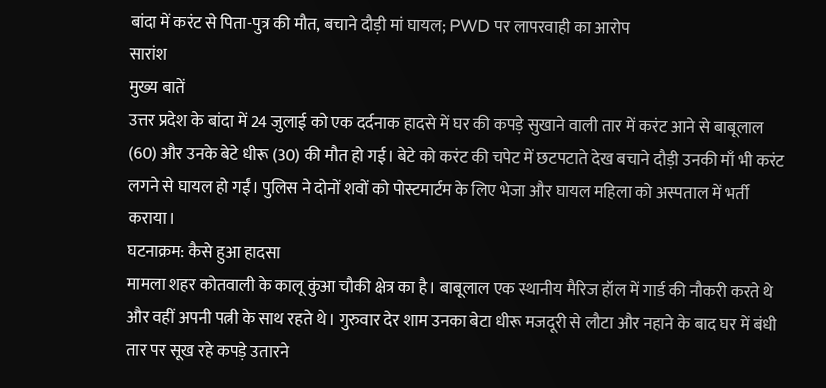बांदा में करंट से पिता-पुत्र की मौत, बचाने दौड़ी मां घायल; PWD पर लापरवाही का आरोप
सारांश
मुख्य बातें
उत्तर प्रदेश के बांदा में 24 जुलाई को एक दर्दनाक हादसे में घर की कपड़े सुखाने वाली तार में करंट आने से बाबूलाल (60) और उनके बेटे धीरू (30) की मौत हो गई। बेटे को करंट की चपेट में छटपटाते देख बचाने दौड़ी उनकी माँ भी करंट लगने से घायल हो गईं। पुलिस ने दोनों शवों को पोस्टमार्टम के लिए भेजा और घायल महिला को अस्पताल में भर्ती कराया।
घटनाक्रम: कैसे हुआ हादसा
मामला शहर कोतवाली के कालू कुंआ चौकी क्षेत्र का है। बाबूलाल एक स्थानीय मैरिज हॉल में गार्ड की नौकरी करते थे और वहीं अपनी पत्नी के साथ रहते थे। गुरुवार देर शाम उनका बेटा धीरू मजदूरी से लौटा और नहाने के बाद घर में बंधी तार पर सूख रहे कपड़े उतारने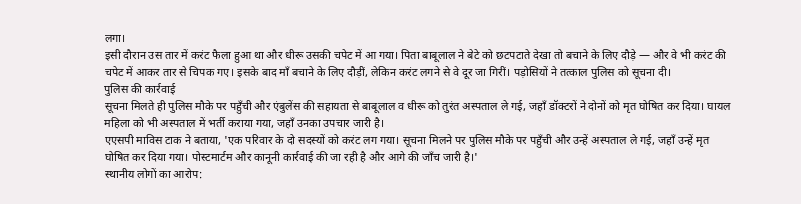लगा।
इसी दौरान उस तार में करंट फैला हुआ था और धीरू उसकी चपेट में आ गया। पिता बाबूलाल ने बेटे को छटपटाते देखा तो बचाने के लिए दौड़े — और वे भी करंट की चपेट में आकर तार से चिपक गए। इसके बाद माँ बचाने के लिए दौड़ीं, लेकिन करंट लगने से वे दूर जा गिरीं। पड़ोसियों ने तत्काल पुलिस को सूचना दी।
पुलिस की कार्रवाई
सूचना मिलते ही पुलिस मौके पर पहुँची और एंबुलेंस की सहायता से बाबूलाल व धीरू को तुरंत अस्पताल ले गई, जहाँ डॉक्टरों ने दोनों को मृत घोषित कर दिया। घायल महिला को भी अस्पताल में भर्ती कराया गया, जहाँ उनका उपचार जारी है।
एएसपी माविस टाक ने बताया, 'एक परिवार के दो सदस्यों को करंट लग गया। सूचना मिलने पर पुलिस मौके पर पहुँची और उन्हें अस्पताल ले गई, जहाँ उन्हें मृत घोषित कर दिया गया। पोस्टमार्टम और कानूनी कार्रवाई की जा रही है और आगे की जाँच जारी है।'
स्थानीय लोगों का आरोप: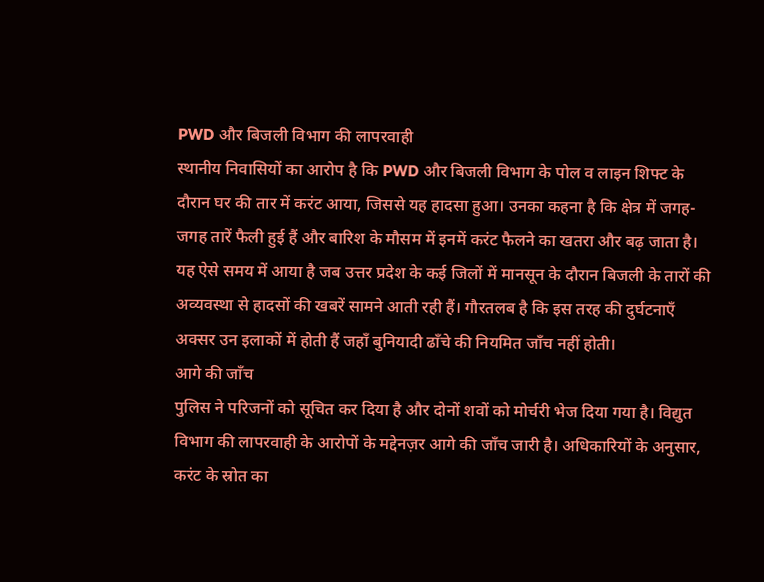PWD और बिजली विभाग की लापरवाही
स्थानीय निवासियों का आरोप है कि PWD और बिजली विभाग के पोल व लाइन शिफ्ट के दौरान घर की तार में करंट आया, जिससे यह हादसा हुआ। उनका कहना है कि क्षेत्र में जगह-जगह तारें फैली हुई हैं और बारिश के मौसम में इनमें करंट फैलने का खतरा और बढ़ जाता है।
यह ऐसे समय में आया है जब उत्तर प्रदेश के कई जिलों में मानसून के दौरान बिजली के तारों की अव्यवस्था से हादसों की खबरें सामने आती रही हैं। गौरतलब है कि इस तरह की दुर्घटनाएँ अक्सर उन इलाकों में होती हैं जहाँ बुनियादी ढाँचे की नियमित जाँच नहीं होती।
आगे की जाँच
पुलिस ने परिजनों को सूचित कर दिया है और दोनों शवों को मोर्चरी भेज दिया गया है। विद्युत विभाग की लापरवाही के आरोपों के मद्देनज़र आगे की जाँच जारी है। अधिकारियों के अनुसार, करंट के स्रोत का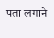पता लगाने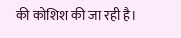की कोशिश की जा रही है।